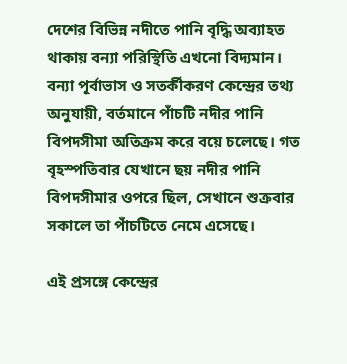দেশের বিভিন্ন নদীতে পানি বৃদ্ধি অব্যাহত থাকায় বন্যা পরিস্থিতি এখনো বিদ্যমান। বন্যা পূর্বাভাস ও সতর্কীকরণ কেন্দ্রের তথ্য অনুযায়ী, বর্তমানে পাঁচটি নদীর পানি বিপদসীমা অতিক্রম করে বয়ে চলেছে। গত বৃহস্পতিবার যেখানে ছয় নদীর পানি বিপদসীমার ওপরে ছিল, সেখানে শুক্রবার সকালে তা পাঁচটিতে নেমে এসেছে।

এই প্রসঙ্গে কেন্দ্রের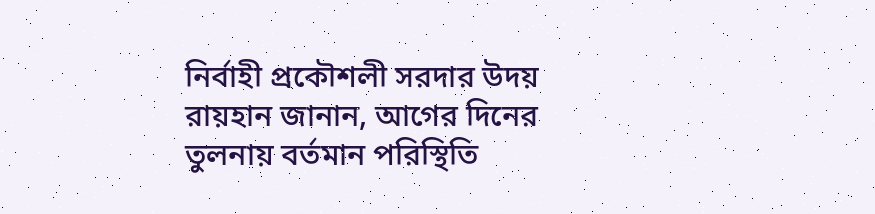নির্বাহী প্রকৌশলী সরদার উদয় রায়হান জানান, আগের দিনের তুলনায় বর্তমান পরিস্থিতি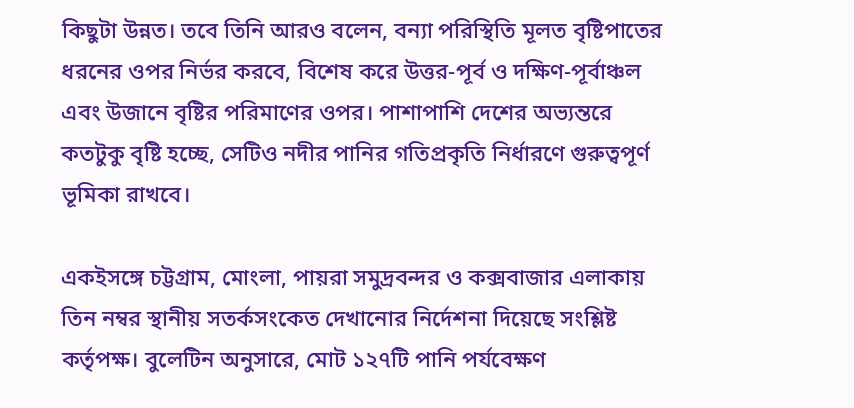কিছুটা উন্নত। তবে তিনি আরও বলেন, বন্যা পরিস্থিতি মূলত বৃষ্টিপাতের ধরনের ওপর নির্ভর করবে, বিশেষ করে উত্তর-পূর্ব ও দক্ষিণ-পূর্বাঞ্চল এবং উজানে বৃষ্টির পরিমাণের ওপর। পাশাপাশি দেশের অভ্যন্তরে কতটুকু বৃষ্টি হচ্ছে, সেটিও নদীর পানির গতিপ্রকৃতি নির্ধারণে গুরুত্বপূর্ণ ভূমিকা রাখবে।

একইসঙ্গে চট্টগ্রাম, মোংলা, পায়রা সমুদ্রবন্দর ও কক্সবাজার এলাকায় তিন নম্বর স্থানীয় সতর্কসংকেত দেখানোর নির্দেশনা দিয়েছে সংশ্লিষ্ট কর্তৃপক্ষ। বুলেটিন অনুসারে, মোট ১২৭টি পানি পর্যবেক্ষণ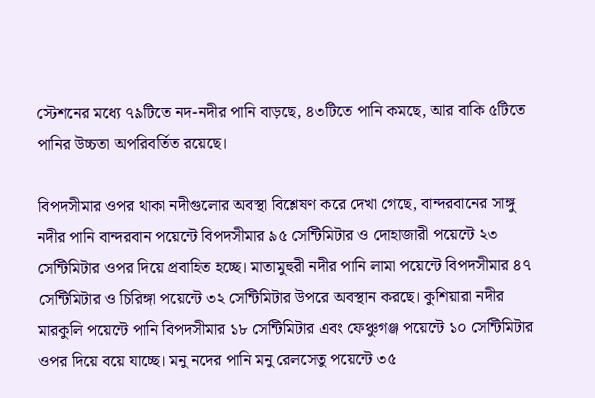স্টেশনের মধ্যে ৭৯টিতে নদ-নদীর পানি বাড়ছে, ৪৩টিতে পানি কমছে, আর বাকি ৫টিতে পানির উচ্চতা অপরিবর্তিত রয়েছে।

বিপদসীমার ওপর থাকা নদীগুলোর অবস্থা বিশ্লেষণ করে দেখা গেছে, বান্দরবানের সাঙ্গু নদীর পানি বান্দরবান পয়েন্টে বিপদসীমার ৯৫ সেন্টিমিটার ও দোহাজারী পয়েন্টে ২৩ সেন্টিমিটার ওপর দিয়ে প্রবাহিত হচ্ছে। মাতামুহুরী নদীর পানি লামা পয়েন্টে বিপদসীমার ৪৭ সেন্টিমিটার ও চিরিঙ্গা পয়েন্টে ৩২ সেন্টিমিটার উপরে অবস্থান করছে। কুশিয়ারা নদীর মারকুলি পয়েন্টে পানি বিপদসীমার ১৮ সেন্টিমিটার এবং ফেঞ্চুগঞ্জ পয়েন্টে ১০ সেন্টিমিটার ওপর দিয়ে বয়ে যাচ্ছে। মনু নদের পানি মনু রেলসেতু পয়েন্টে ৩৫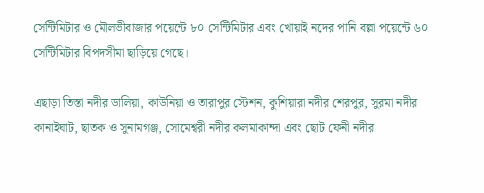সেন্টিমিটার ও মৌলভীবাজার পয়েন্টে ৮০ সেন্টিমিটার এবং খোয়াই নদের পানি বল্লা পয়েন্টে ৬০ সেন্টিমিটার বিপদসীমা ছাড়িয়ে গেছে।

এছাড়া তিস্তা নদীর ডালিয়া, কাউনিয়া ও তারাপুর স্টেশন, কুশিয়ারা নদীর শেরপুর, সুরমা নদীর কানাইঘাট, ছাতক ও সুনামগঞ্জ, সোমেশ্বরী নদীর কলমাকান্দা এবং ছোট ফেনী নদীর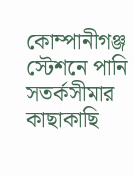কোম্পানীগঞ্জ স্টেশনে পানি সতর্কসীমার কাছাকাছি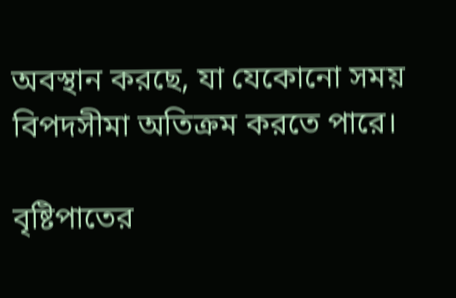অবস্থান করছে, যা যেকোনো সময় বিপদসীমা অতিক্রম করতে পারে।

বৃষ্টিপাতের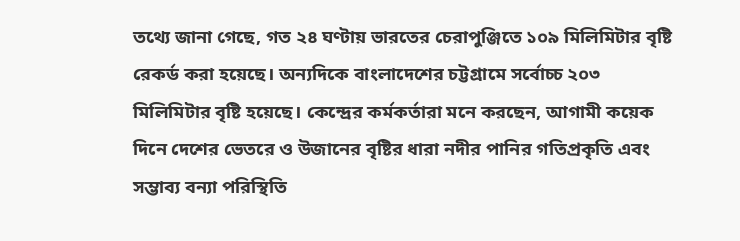তথ্যে জানা গেছে, গত ২৪ ঘণ্টায় ভারতের চেরাপুঞ্জিতে ১০৯ মিলিমিটার বৃষ্টি রেকর্ড করা হয়েছে। অন্যদিকে বাংলাদেশের চট্টগ্রামে সর্বোচ্চ ২০৩ মিলিমিটার বৃষ্টি হয়েছে। কেন্দ্রের কর্মকর্তারা মনে করছেন, আগামী কয়েক দিনে দেশের ভেতরে ও উজানের বৃষ্টির ধারা নদীর পানির গতিপ্রকৃতি এবং সম্ভাব্য বন্যা পরিস্থিতি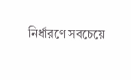নির্ধারণে সবচেয়ে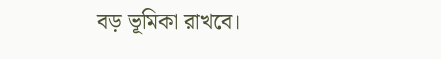বড় ভূমিকা রাখবে।